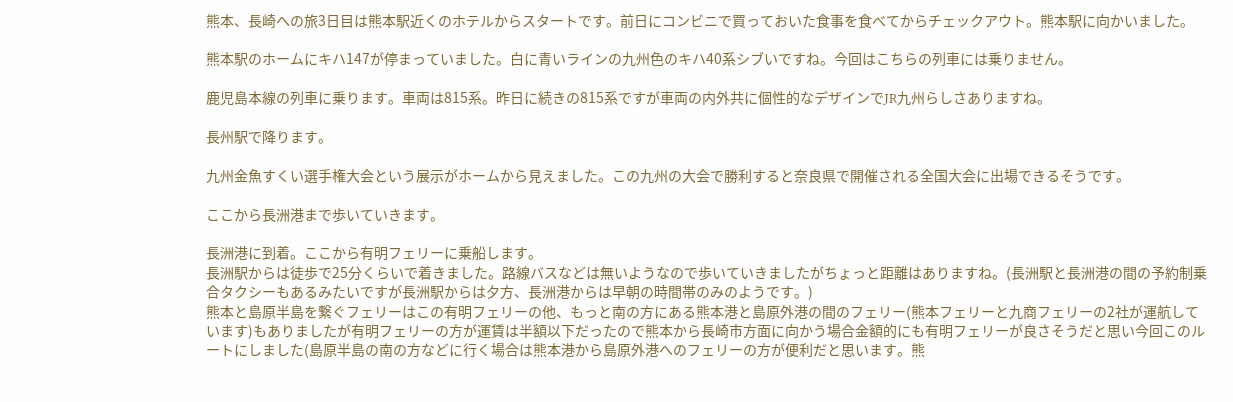熊本、長崎への旅3日目は熊本駅近くのホテルからスタートです。前日にコンビニで買っておいた食事を食べてからチェックアウト。熊本駅に向かいました。

熊本駅のホームにキハ147が停まっていました。白に青いラインの九州色のキハ40系シブいですね。今回はこちらの列車には乗りません。

鹿児島本線の列車に乗ります。車両は815系。昨日に続きの815系ですが車両の内外共に個性的なデザインでJR九州らしさありますね。

長州駅で降ります。

九州金魚すくい選手権大会という展示がホームから見えました。この九州の大会で勝利すると奈良県で開催される全国大会に出場できるそうです。

ここから長洲港まで歩いていきます。

長洲港に到着。ここから有明フェリーに乗船します。
長洲駅からは徒歩で25分くらいで着きました。路線バスなどは無いようなので歩いていきましたがちょっと距離はありますね。(長洲駅と長洲港の間の予約制乗合タクシーもあるみたいですが長洲駅からは夕方、長洲港からは早朝の時間帯のみのようです。)
熊本と島原半島を繋ぐフェリーはこの有明フェリーの他、もっと南の方にある熊本港と島原外港の間のフェリー(熊本フェリーと九商フェリーの2社が運航しています)もありましたが有明フェリーの方が運賃は半額以下だったので熊本から長崎市方面に向かう場合金額的にも有明フェリーが良さそうだと思い今回このルートにしました(島原半島の南の方などに行く場合は熊本港から島原外港へのフェリーの方が便利だと思います。熊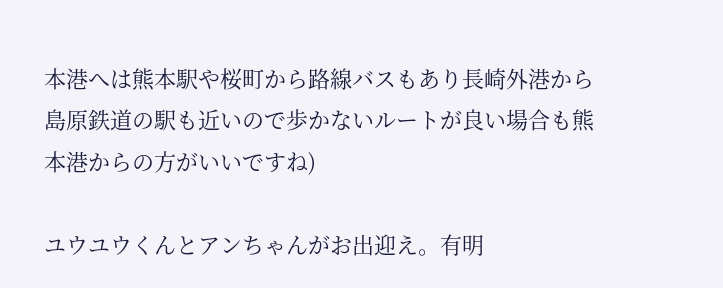本港へは熊本駅や桜町から路線バスもあり長崎外港から島原鉄道の駅も近いので歩かないルートが良い場合も熊本港からの方がいいですね)

ユウユウくんとアンちゃんがお出迎え。有明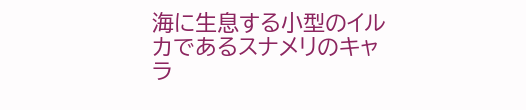海に生息する小型のイルカであるスナメリのキャラ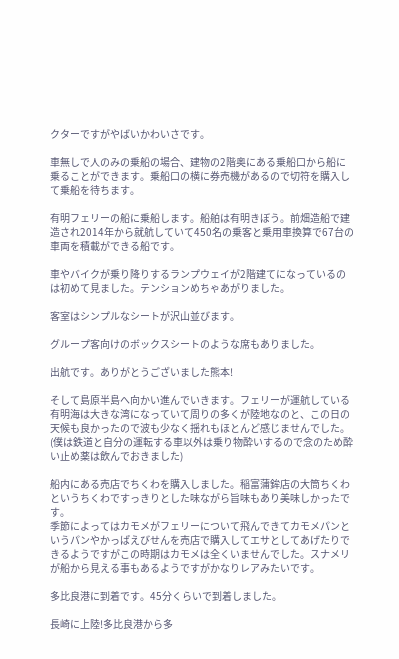クターですがやばいかわいさです。

車無しで人のみの乗船の場合、建物の2階奥にある乗船口から船に乗ることができます。乗船口の横に券売機があるので切符を購入して乗船を待ちます。

有明フェリーの船に乗船します。船舶は有明きぼう。前畑造船で建造され2014年から就航していて450名の乗客と乗用車換算で67台の車両を積載ができる船です。

車やバイクが乗り降りするランプウェイが2階建てになっているのは初めて見ました。テンションめちゃあがりました。

客室はシンプルなシートが沢山並びます。

グループ客向けのボックスシートのような席もありました。

出航です。ありがとうございました熊本!

そして島原半島へ向かい進んでいきます。フェリーが運航している有明海は大きな湾になっていて周りの多くが陸地なのと、この日の天候も良かったので波も少なく揺れもほとんど感じませんでした。(僕は鉄道と自分の運転する車以外は乗り物酔いするので念のため酔い止め薬は飲んでおきました)

船内にある売店でちくわを購入しました。稲富蒲鉾店の大筒ちくわ というちくわですっきりとした味ながら旨味もあり美味しかったです。
季節によってはカモメがフェリーについて飛んできてカモメパンというパンやかっぱえびせんを売店で購入してエサとしてあげたりできるようですがこの時期はカモメは全くいませんでした。スナメリが船から見える事もあるようですがかなりレアみたいです。

多比良港に到着です。45分くらいで到着しました。

長崎に上陸!多比良港から多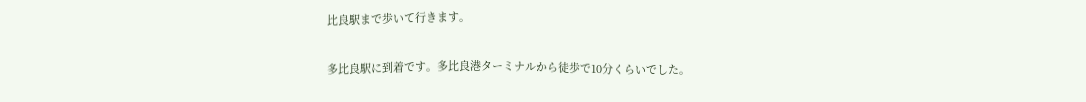比良駅まで歩いて行きます。

多比良駅に到着です。多比良港ターミナルから徒歩で10分くらいでした。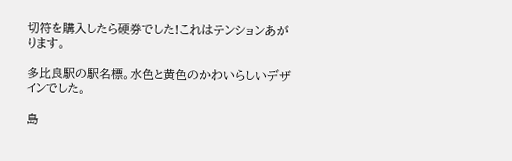切符を購入したら硬券でした!これはテンションあがります。

多比良駅の駅名標。水色と黄色のかわいらしいデザインでした。

島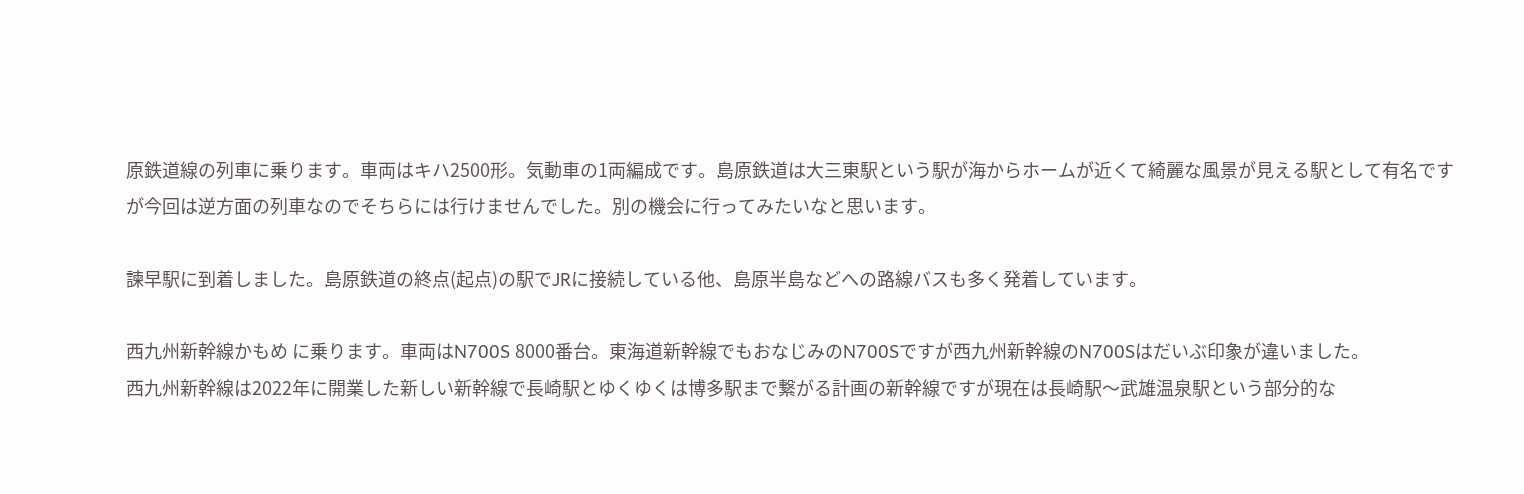原鉄道線の列車に乗ります。車両はキハ2500形。気動車の1両編成です。島原鉄道は大三東駅という駅が海からホームが近くて綺麗な風景が見える駅として有名ですが今回は逆方面の列車なのでそちらには行けませんでした。別の機会に行ってみたいなと思います。

諫早駅に到着しました。島原鉄道の終点(起点)の駅でJRに接続している他、島原半島などへの路線バスも多く発着しています。

西九州新幹線かもめ に乗ります。車両はN700S 8000番台。東海道新幹線でもおなじみのN700Sですが西九州新幹線のN700Sはだいぶ印象が違いました。
西九州新幹線は2022年に開業した新しい新幹線で長崎駅とゆくゆくは博多駅まで繋がる計画の新幹線ですが現在は長崎駅〜武雄温泉駅という部分的な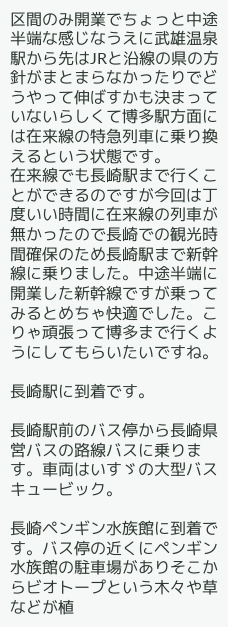区間のみ開業でちょっと中途半端な感じなうえに武雄温泉駅から先はJRと沿線の県の方針がまとまらなかったりでどうやって伸ばすかも決まっていないらしくて博多駅方面には在来線の特急列車に乗り換えるという状態です。
在来線でも長崎駅まで行くことができるのですが今回は丁度いい時間に在来線の列車が無かったので長崎での観光時間確保のため長崎駅まで新幹線に乗りました。中途半端に開業した新幹線ですが乗ってみるとめちゃ快適でした。こりゃ頑張って博多まで行くようにしてもらいたいですね。

長崎駅に到着です。

長崎駅前のバス停から長崎県営バスの路線バスに乗ります。車両はいすゞの大型バス キュービック。

長崎ペンギン水族館に到着です。バス停の近くにペンギン水族館の駐車場がありそこからビオトープという木々や草などが植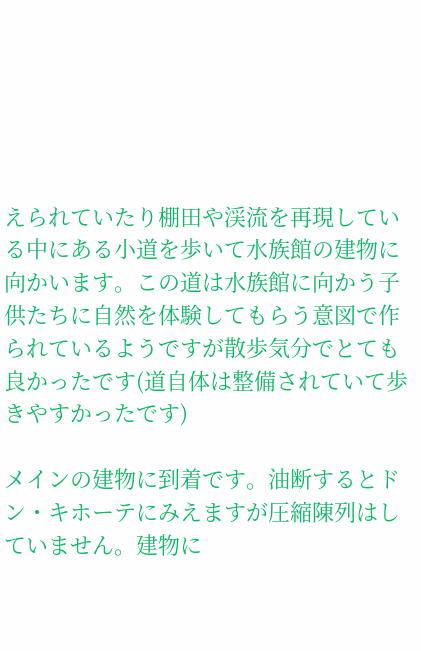えられていたり棚田や渓流を再現している中にある小道を歩いて水族館の建物に向かいます。この道は水族館に向かう子供たちに自然を体験してもらう意図で作られているようですが散歩気分でとても良かったです(道自体は整備されていて歩きやすかったです)

メインの建物に到着です。油断するとドン・キホーテにみえますが圧縮陳列はしていません。建物に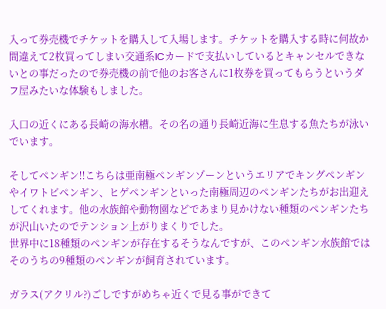入って券売機でチケットを購入して入場します。チケットを購入する時に何故か間違えて2枚買ってしまい交通系ICカードで支払いしているとキャンセルできないとの事だったので券売機の前で他のお客さんに1枚券を買ってもらうというダフ屋みたいな体験もしました。

入口の近くにある長崎の海水槽。その名の通り長崎近海に生息する魚たちが泳いでいます。

そしてペンギン!!こちらは亜南極ペンギンゾーンというエリアでキングペンギンやイワトビペンギン、ヒゲペンギンといった南極周辺のペンギンたちがお出迎えしてくれます。他の水族館や動物園などであまり見かけない種類のペンギンたちが沢山いたのでテンション上がりまくりでした。
世界中に18種類のペンギンが存在するそうなんですが、このペンギン水族館ではそのうちの9種類のペンギンが飼育されています。

ガラス(アクリル?)ごしですがめちゃ近くで見る事ができて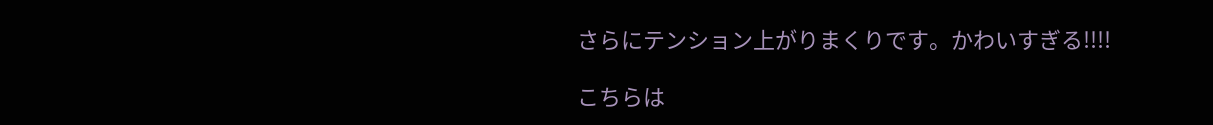さらにテンション上がりまくりです。かわいすぎる!!!!

こちらは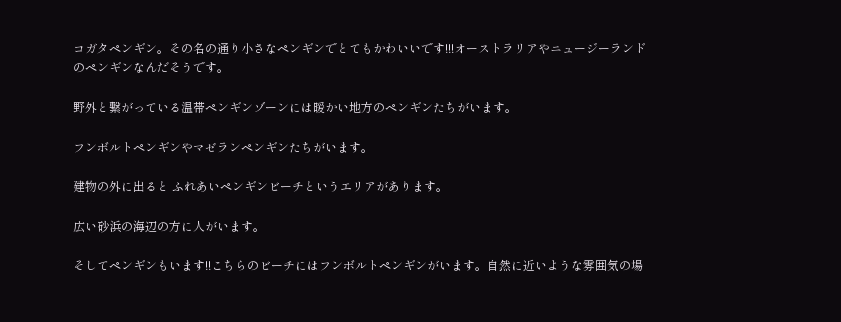コガタペンギン。その名の通り小さなペンギンでとてもかわいいです!!!オーストラリアやニュージーランドのペンギンなんだそうです。

野外と繋がっている温帯ペンギンゾーンには暖かい地方のペンギンたちがいます。

フンボルトペンギンやマゼランペンギンたちがいます。

建物の外に出ると ふれあいペンギンビーチというエリアがあります。

広い砂浜の海辺の方に人がいます。

そしてペンギンもいます!!こちらのビーチにはフンボルトペンギンがいます。自然に近いような雰囲気の場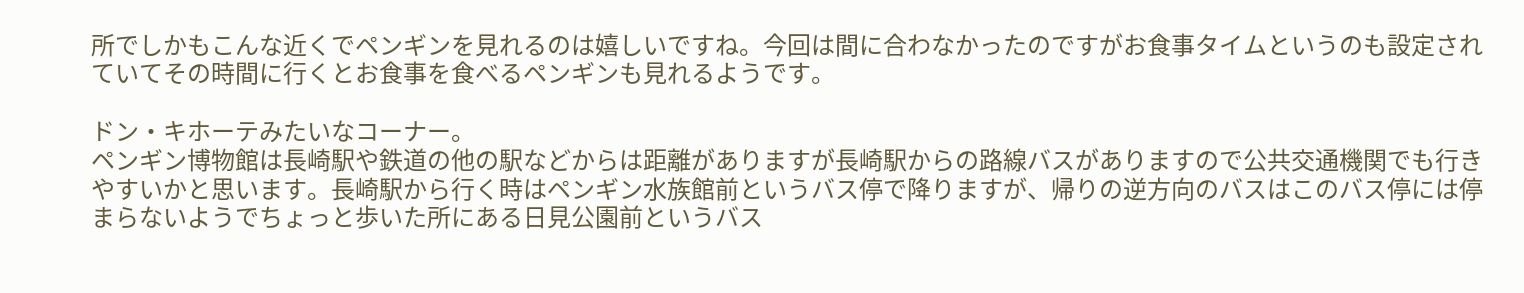所でしかもこんな近くでペンギンを見れるのは嬉しいですね。今回は間に合わなかったのですがお食事タイムというのも設定されていてその時間に行くとお食事を食べるペンギンも見れるようです。

ドン・キホーテみたいなコーナー。
ペンギン博物館は長崎駅や鉄道の他の駅などからは距離がありますが長崎駅からの路線バスがありますので公共交通機関でも行きやすいかと思います。長崎駅から行く時はペンギン水族館前というバス停で降りますが、帰りの逆方向のバスはこのバス停には停まらないようでちょっと歩いた所にある日見公園前というバス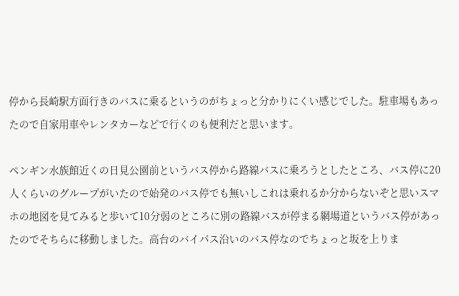停から長崎駅方面行きのバスに乗るというのがちょっと分かりにくい感じでした。駐車場もあったので自家用車やレンタカーなどで行くのも便利だと思います。

ペンギン水族館近くの日見公園前というバス停から路線バスに乗ろうとしたところ、バス停に20人くらいのグループがいたので始発のバス停でも無いしこれは乗れるか分からないぞと思いスマホの地図を見てみると歩いて10分弱のところに別の路線バスが停まる網場道というバス停があったのでそちらに移動しました。高台のバイパス沿いのバス停なのでちょっと坂を上りま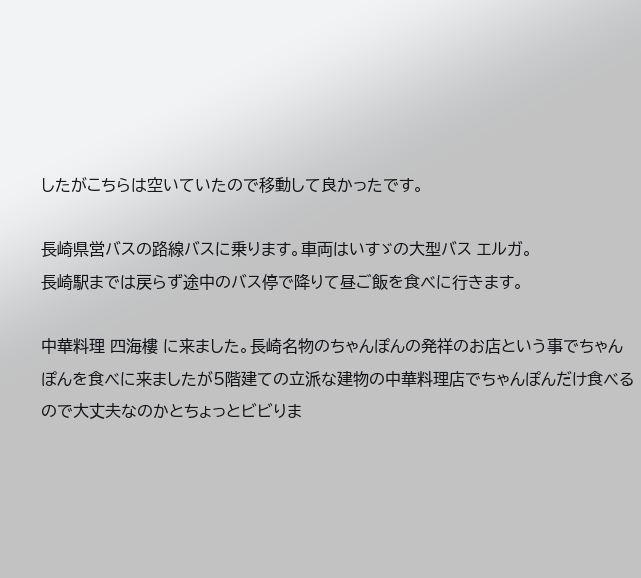したがこちらは空いていたので移動して良かったです。

長崎県営バスの路線バスに乗ります。車両はいすゞの大型バス エルガ。
長崎駅までは戻らず途中のバス停で降りて昼ご飯を食べに行きます。

中華料理 四海樓 に来ました。長崎名物のちゃんぽんの発祥のお店という事でちゃんぽんを食べに来ましたが5階建ての立派な建物の中華料理店でちゃんぽんだけ食べるので大丈夫なのかとちょっとビビりま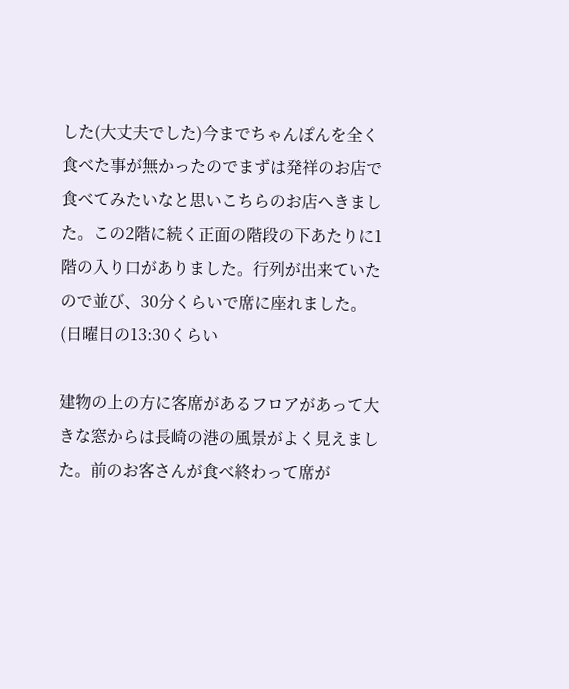した(大丈夫でした)今までちゃんぽんを全く食べた事が無かったのでまずは発祥のお店で食べてみたいなと思いこちらのお店へきました。この2階に続く正面の階段の下あたりに1階の入り口がありました。行列が出来ていたので並び、30分くらいで席に座れました。(日曜日の13:30くらい

建物の上の方に客席があるフロアがあって大きな窓からは長崎の港の風景がよく見えました。前のお客さんが食べ終わって席が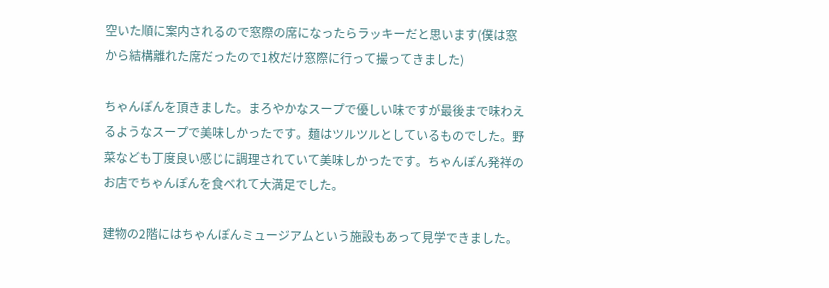空いた順に案内されるので窓際の席になったらラッキーだと思います(僕は窓から結構離れた席だったので1枚だけ窓際に行って撮ってきました)

ちゃんぽんを頂きました。まろやかなスープで優しい味ですが最後まで味わえるようなスープで美味しかったです。麺はツルツルとしているものでした。野菜なども丁度良い感じに調理されていて美味しかったです。ちゃんぽん発祥のお店でちゃんぽんを食べれて大満足でした。

建物の2階にはちゃんぽんミュージアムという施設もあって見学できました。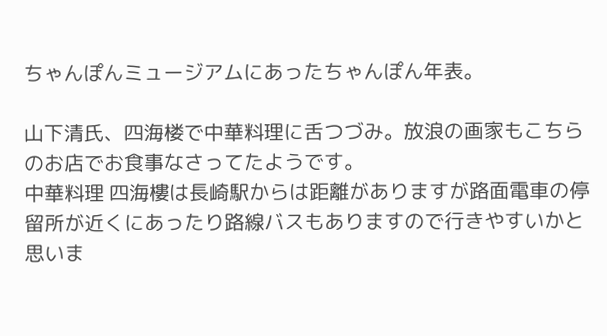ちゃんぽんミュージアムにあったちゃんぽん年表。

山下清氏、四海楼で中華料理に舌つづみ。放浪の画家もこちらのお店でお食事なさってたようです。
中華料理 四海樓は長崎駅からは距離がありますが路面電車の停留所が近くにあったり路線バスもありますので行きやすいかと思いま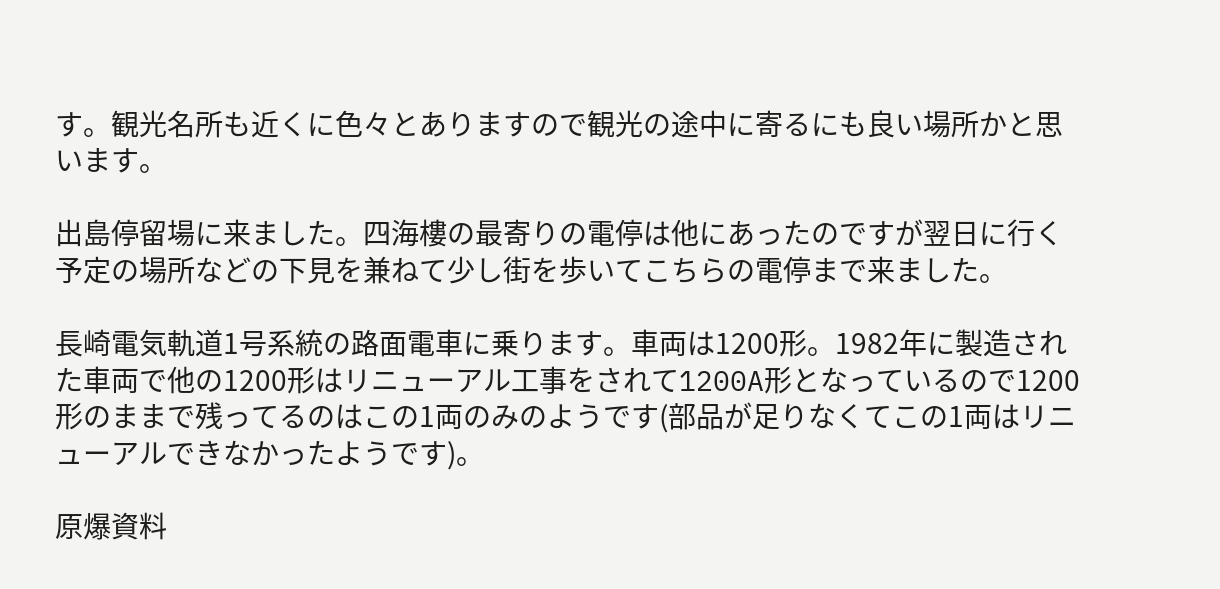す。観光名所も近くに色々とありますので観光の途中に寄るにも良い場所かと思います。

出島停留場に来ました。四海樓の最寄りの電停は他にあったのですが翌日に行く予定の場所などの下見を兼ねて少し街を歩いてこちらの電停まで来ました。

長崎電気軌道1号系統の路面電車に乗ります。車両は1200形。1982年に製造された車両で他の1200形はリニューアル工事をされて1200A形となっているので1200形のままで残ってるのはこの1両のみのようです(部品が足りなくてこの1両はリニューアルできなかったようです)。

原爆資料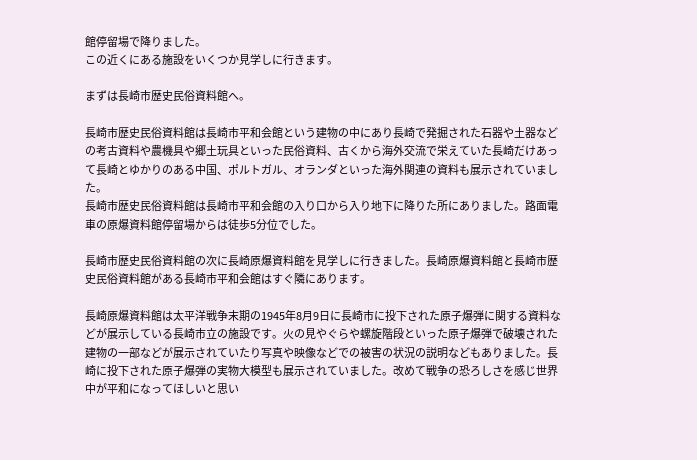館停留場で降りました。
この近くにある施設をいくつか見学しに行きます。

まずは長崎市歴史民俗資料館へ。

長崎市歴史民俗資料館は長崎市平和会館という建物の中にあり長崎で発掘された石器や土器などの考古資料や農機具や郷土玩具といった民俗資料、古くから海外交流で栄えていた長崎だけあって長崎とゆかりのある中国、ポルトガル、オランダといった海外関連の資料も展示されていました。
長崎市歴史民俗資料館は長崎市平和会館の入り口から入り地下に降りた所にありました。路面電車の原爆資料館停留場からは徒歩5分位でした。

長崎市歴史民俗資料館の次に長崎原爆資料館を見学しに行きました。長崎原爆資料館と長崎市歴史民俗資料館がある長崎市平和会館はすぐ隣にあります。

長崎原爆資料館は太平洋戦争末期の1945年8月9日に長崎市に投下された原子爆弾に関する資料などが展示している長崎市立の施設です。火の見やぐらや螺旋階段といった原子爆弾で破壊された建物の一部などが展示されていたり写真や映像などでの被害の状況の説明などもありました。長崎に投下された原子爆弾の実物大模型も展示されていました。改めて戦争の恐ろしさを感じ世界中が平和になってほしいと思い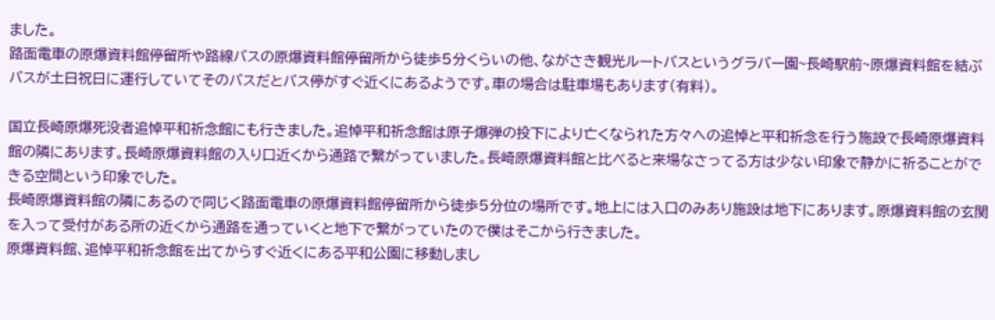ました。
路面電車の原爆資料館停留所や路線バスの原爆資料館停留所から徒歩5分くらいの他、ながさき観光ルートバスというグラバー園~長崎駅前~原爆資料館を結ぶバスが土日祝日に運行していてそのバスだとバス停がすぐ近くにあるようです。車の場合は駐車場もあります(有料)。

国立長崎原爆死没者追悼平和祈念館にも行きました。追悼平和祈念館は原子爆弾の投下により亡くなられた方々への追悼と平和祈念を行う施設で長崎原爆資料館の隣にあります。長崎原爆資料館の入り口近くから通路で繋がっていました。長崎原爆資料館と比べると来場なさってる方は少ない印象で静かに祈ることができる空間という印象でした。
長崎原爆資料館の隣にあるので同じく路面電車の原爆資料館停留所から徒歩5分位の場所です。地上には入口のみあり施設は地下にあります。原爆資料館の玄関を入って受付がある所の近くから通路を通っていくと地下で繋がっていたので僕はそこから行きました。
原爆資料館、追悼平和祈念館を出てからすぐ近くにある平和公園に移動しまし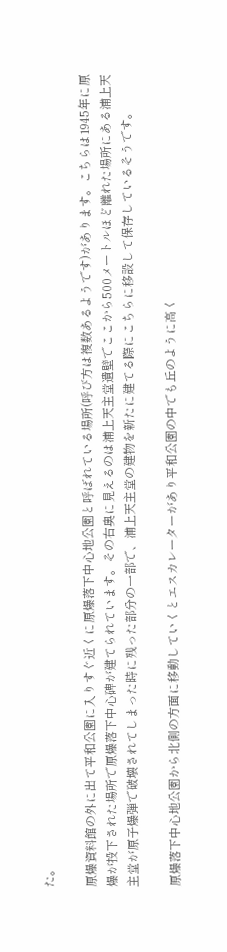た。

原爆資料館の外に出て平和公園に入りすぐ近くに原爆落下中心地公園と呼ばれている場所(呼び方は複数あるようです)があります。こちらは1945年に原爆が投下された場所で原爆落下中心碑が建てられています。その右奥に見えるのは浦上天主堂遺壁でここから500メートルほど離れた場所にある浦上天主堂が原子爆弾で破壊されてしまった時に残った部分の一部で、浦上天主堂の建物を新たに建てる際にこちらに移設して保存しているそうです。

原爆落下中心地公園から北側の方面に移動していくとエスカレーターがあり平和公園の中でも丘のように高く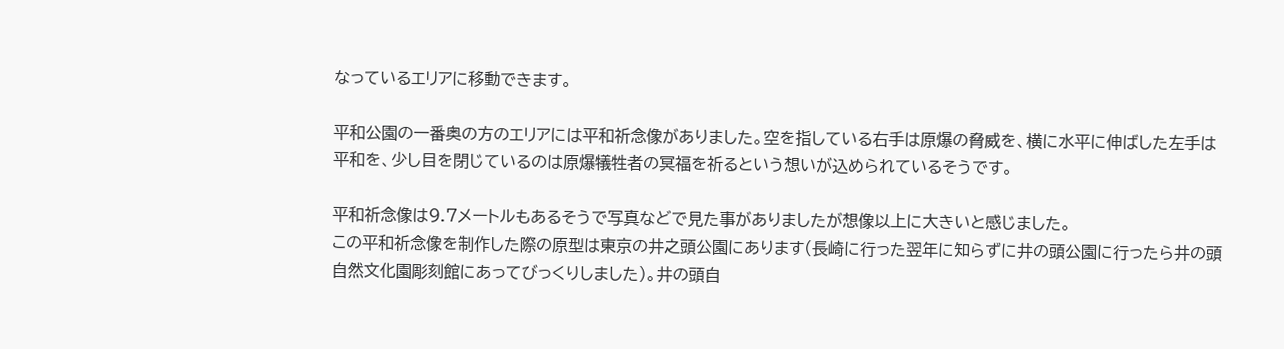なっているエリアに移動できます。

平和公園の一番奥の方のエリアには平和祈念像がありました。空を指している右手は原爆の脅威を、横に水平に伸ばした左手は平和を、少し目を閉じているのは原爆犠牲者の冥福を祈るという想いが込められているそうです。

平和祈念像は9.7メートルもあるそうで写真などで見た事がありましたが想像以上に大きいと感じました。
この平和祈念像を制作した際の原型は東京の井之頭公園にあります(長崎に行った翌年に知らずに井の頭公園に行ったら井の頭自然文化園彫刻館にあってびっくりしました)。井の頭自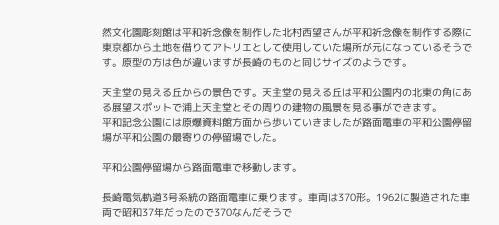然文化園彫刻館は平和祈念像を制作した北村西望さんが平和祈念像を制作する際に東京都から土地を借りてアトリエとして使用していた場所が元になっているそうです。原型の方は色が違いますが長崎のものと同じサイズのようです。

天主堂の見える丘からの景色です。天主堂の見える丘は平和公園内の北東の角にある展望スポットで浦上天主堂とその周りの建物の風景を見る事ができます。
平和記念公園には原爆資料館方面から歩いていきましたが路面電車の平和公園停留場が平和公園の最寄りの停留場でした。

平和公園停留場から路面電車で移動します。

長崎電気軌道3号系統の路面電車に乗ります。車両は370形。1962に製造された車両で昭和37年だったので370なんだそうで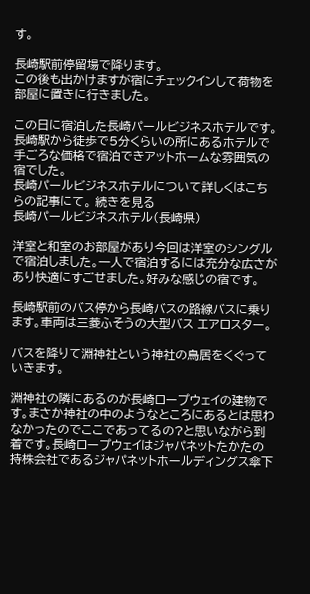す。

長崎駅前停留場で降ります。
この後も出かけますが宿にチェックインして荷物を部屋に置きに行きました。

この日に宿泊した長崎パールビジネスホテルです。長崎駅から徒歩で5分くらいの所にあるホテルで手ごろな価格で宿泊できアットホームな雰囲気の宿でした。
長崎パールビジネスホテルについて詳しくはこちらの記事にて。 続きを見る
長崎パールビジネスホテル(長崎県)

洋室と和室のお部屋があり今回は洋室のシングルで宿泊しました。一人で宿泊するには充分な広さがあり快適にすごせました。好みな感じの宿です。

長崎駅前のバス停から長崎バスの路線バスに乗ります。車両は三菱ふそうの大型バス エアロスター。

バスを降りて淵神社という神社の鳥居をくぐっていきます。

淵神社の隣にあるのが長崎ロープウェイの建物です。まさか神社の中のようなところにあるとは思わなかったのでここであってるの?と思いながら到着です。長崎ロープウェイはジャパネットたかたの持株会社であるジャパネットホールディングス傘下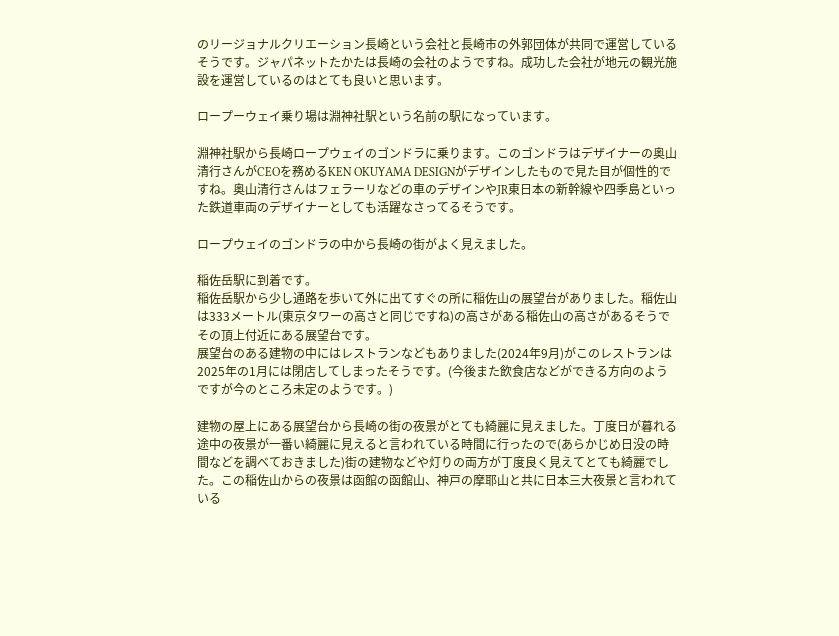のリージョナルクリエーション長崎という会社と長崎市の外郭団体が共同で運営しているそうです。ジャパネットたかたは長崎の会社のようですね。成功した会社が地元の観光施設を運営しているのはとても良いと思います。

ロープーウェイ乗り場は淵神社駅という名前の駅になっています。

淵神社駅から長崎ロープウェイのゴンドラに乗ります。このゴンドラはデザイナーの奥山清行さんがCEOを務めるKEN OKUYAMA DESIGNがデザインしたもので見た目が個性的ですね。奥山清行さんはフェラーリなどの車のデザインやJR東日本の新幹線や四季島といった鉄道車両のデザイナーとしても活躍なさってるそうです。

ロープウェイのゴンドラの中から長崎の街がよく見えました。

稲佐岳駅に到着です。
稲佐岳駅から少し通路を歩いて外に出てすぐの所に稲佐山の展望台がありました。稲佐山は333メートル(東京タワーの高さと同じですね)の高さがある稲佐山の高さがあるそうでその頂上付近にある展望台です。
展望台のある建物の中にはレストランなどもありました(2024年9月)がこのレストランは2025年の1月には閉店してしまったそうです。(今後また飲食店などができる方向のようですが今のところ未定のようです。)

建物の屋上にある展望台から長崎の街の夜景がとても綺麗に見えました。丁度日が暮れる途中の夜景が一番い綺麗に見えると言われている時間に行ったので(あらかじめ日没の時間などを調べておきました)街の建物などや灯りの両方が丁度良く見えてとても綺麗でした。この稲佐山からの夜景は函館の函館山、神戸の摩耶山と共に日本三大夜景と言われている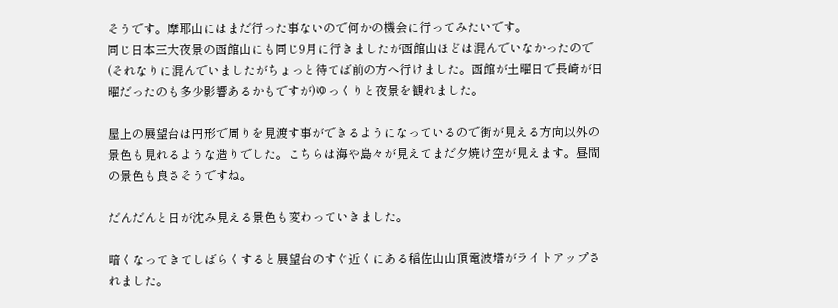そうです。摩耶山にはまだ行った事ないので何かの機会に行ってみたいです。
同じ日本三大夜景の函館山にも同じ9月に行きましたが函館山ほどは混んでいなかったので(それなりに混んでいましたがちょっと待てば前の方へ行けました。函館が土曜日で長崎が日曜だったのも多少影響あるかもですが)ゆっくりと夜景を観れました。

屋上の展望台は円形で周りを見渡す事ができるようになっているので街が見える方向以外の景色も見れるような造りでした。こちらは海や島々が見えてまだ夕焼け空が見えます。昼間の景色も良さそうですね。

だんだんと日が沈み見える景色も変わっていきました。

暗くなってきてしばらくすると展望台のすぐ近くにある稲佐山山頂電波塔がライトアップされました。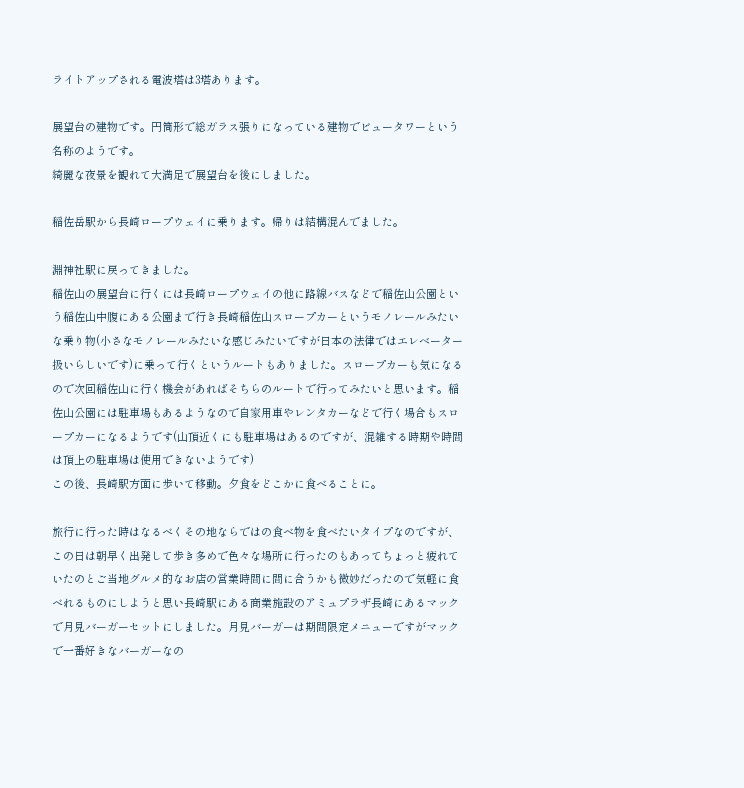ライトアップされる電波塔は3塔あります。

展望台の建物です。円筒形で総ガラス張りになっている建物でビュータワーという名称のようです。
綺麗な夜景を観れて大満足で展望台を後にしました。

稲佐岳駅から長崎ロープウェイに乗ります。帰りは結構混んでました。

淵神社駅に戻ってきました。
稲佐山の展望台に行くには長崎ロープウェイの他に路線バスなどで稲佐山公園という稲佐山中腹にある公園まで行き長崎稲佐山スロープカーというモノレールみたいな乗り物(小さなモノレールみたいな感じみたいですが日本の法律ではエレベーター扱いらしいです)に乗って行くというルートもありました。スロープカーも気になるので次回稲佐山に行く機会があればそちらのルートで行ってみたいと思います。稲佐山公園には駐車場もあるようなので自家用車やレンタカーなどで行く場合もスロープカーになるようです(山頂近くにも駐車場はあるのですが、混雑する時期や時間は頂上の駐車場は使用できないようです)
この後、長崎駅方面に歩いて移動。夕食をどこかに食べることに。

旅行に行った時はなるべくその地ならではの食べ物を食べたいタイプなのですが、この日は朝早く出発して歩き多めで色々な場所に行ったのもあってちょっと疲れていたのとご当地グルメ的なお店の営業時間に間に合うかも微妙だったので気軽に食べれるものにしようと思い長崎駅にある商業施設のアミュプラザ長崎にあるマックで月見バーガーセットにしました。月見バーガーは期間限定メニューですがマックで一番好きなバーガーなの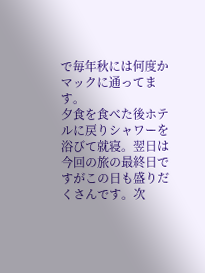で毎年秋には何度かマックに通ってます。
夕食を食べた後ホテルに戻りシャワーを浴びて就寝。翌日は今回の旅の最終日ですがこの日も盛りだくさんです。次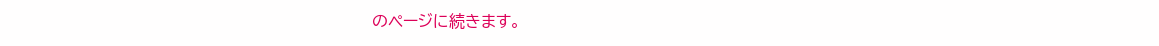のページに続きます。